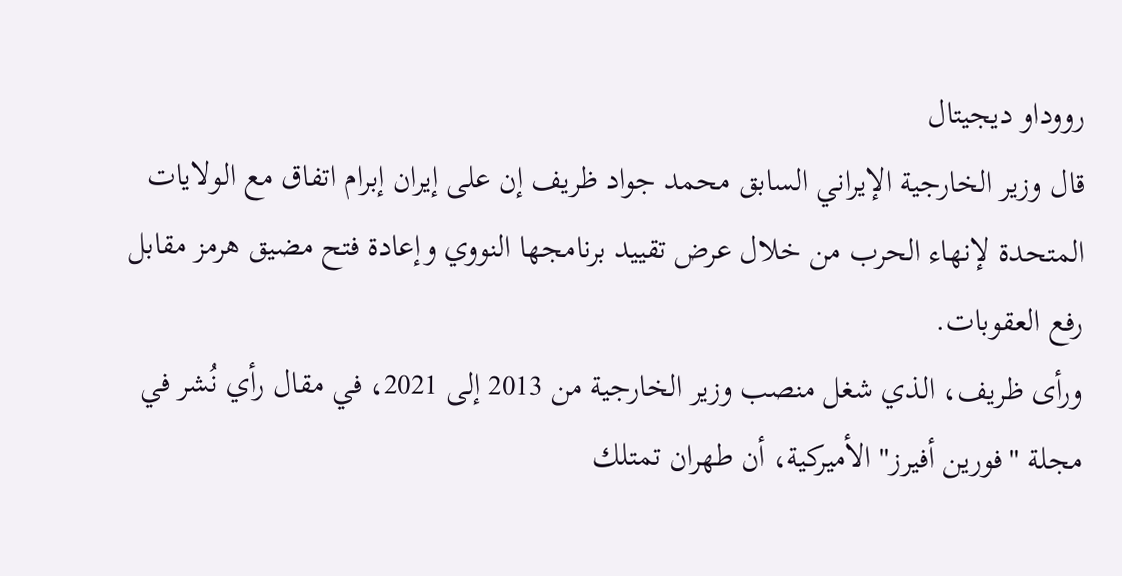رووداو ديجيتال
قال وزير الخارجية الإيراني السابق محمد جواد ظريف إن على إيران إبرام اتفاق مع الولايات المتحدة لإنهاء الحرب من خلال عرض تقييد برنامجها النووي وإعادة فتح مضيق هرمز مقابل رفع العقوبات.
ورأى ظريف، الذي شغل منصب وزير الخارجية من 2013 إلى 2021، في مقال رأي نُشر في مجلة "فورين أفيرز" الأميركية، أن طهران تمتلك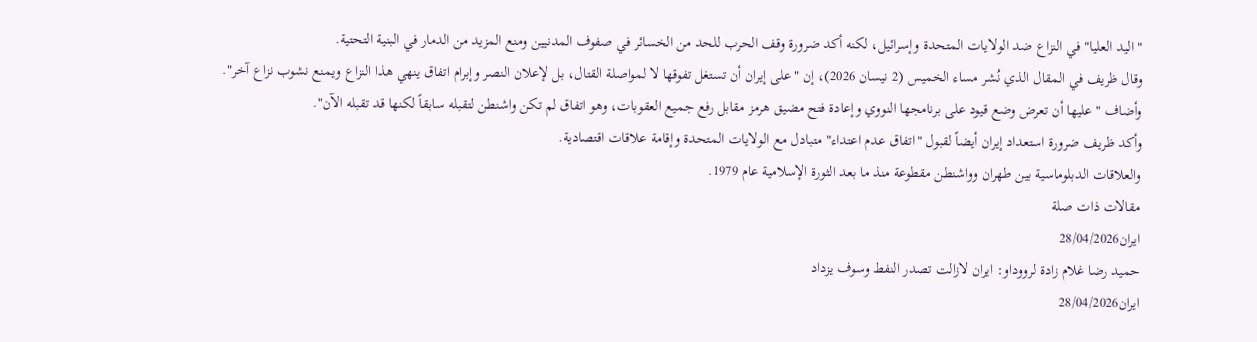"اليد العليا" في النزاع ضد الولايات المتحدة وإسرائيل، لكنه أكد ضرورة وقف الحرب للحد من الخسائر في صفوف المدنيين ومنع المزيد من الدمار في البنية التحتية.
وقال ظريف في المقال الذي نُشر مساء الخميس (2 نيسان 2026)، إن "على إيران أن تستغل تفوقها لا لمواصلة القتال، بل لإعلان النصر وإبرام اتفاق ينهي هذا النزاع ويمنع نشوب نزاع آخر".
وأضاف "عليها أن تعرض وضع قيود على برنامجها النووي وإعادة فتح مضيق هرمز مقابل رفع جميع العقوبات، وهو اتفاق لم تكن واشنطن لتقبله سابقاً لكنها قد تقبله الآن".
وأكد ظريف ضرورة استعداد إيران أيضاً لقبول "اتفاق عدم اعتداء" متبادل مع الولايات المتحدة وإقامة علاقات اقتصادية.
والعلاقات الدبلوماسية بين طهران وواشنطن مقطوعة منذ ما بعد الثورة الإسلامية عام 1979.
مقالات ذات صلة
ايران28/04/2026
حميد رضا غلام زادة لرووداو: ايران لازالت تصدر النفط وسوف يزداد
ايران28/04/2026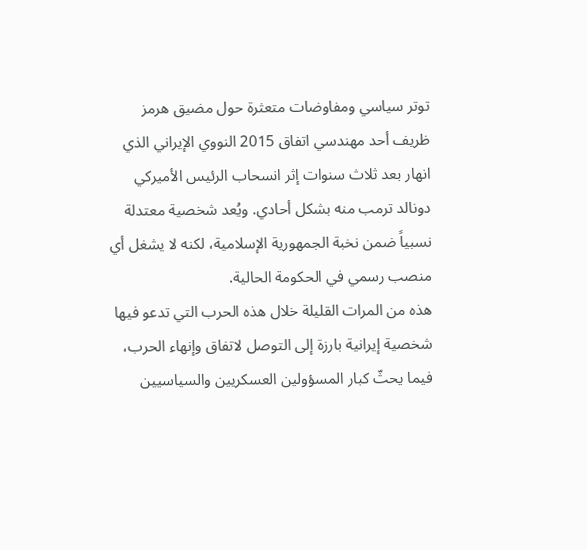توتر سياسي ومفاوضات متعثرة حول مضيق هرمز
ظريف أحد مهندسي اتفاق 2015 النووي الإيراني الذي انهار بعد ثلاث سنوات إثر انسحاب الرئيس الأميركي دونالد ترمب منه بشكل أحادي. ويُعد شخصية معتدلة نسبياً ضمن نخبة الجمهورية الإسلامية، لكنه لا يشغل أي منصب رسمي في الحكومة الحالية.
هذه من المرات القليلة خلال هذه الحرب التي تدعو فيها شخصية إيرانية بارزة إلى التوصل لاتفاق وإنهاء الحرب، فيما يحثّ كبار المسؤولين العسكريين والسياسيين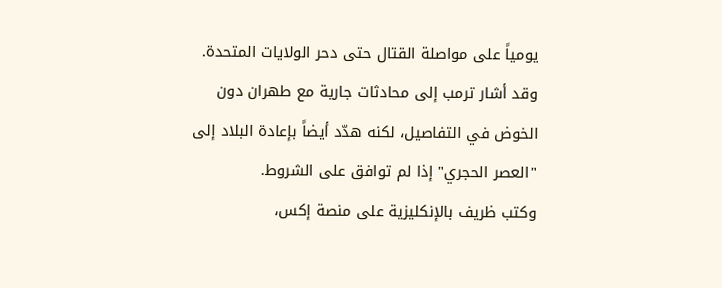يومياً على مواصلة القتال حتى دحر الولايات المتحدة.
وقد أشار ترمب إلى محادثات جارية مع طهران دون الخوض في التفاصيل، لكنه هدّد أيضاً بإعادة البلاد إلى "العصر الحجري" إذا لم توافق على الشروط.
وكتب ظريف بالإنكليزية على منصة إكس،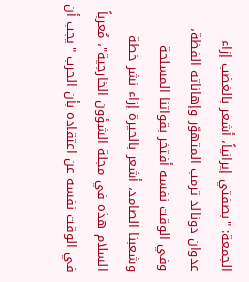الجمعة: "بصفتي إيرانياً، أشعر بالغضب إزاء عدوان دونالد ترمب المتهوّر وإهاناته الفظة، وفي الوقت نفسه أفتخر بقواتنا المسلحة وشعبنا الصامد، أشعر بالحيرة إزاء نشر خطة السلام هذه في مجلة الشؤون الخارجية"، مُعرباً في الوقت نفسه عن اعتقاده بأن الحرب "يجب أن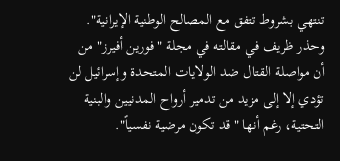تنتهي بشروط تتفق مع المصالح الوطنية الإيرانية".
وحذر ظريف في مقالته في مجلة "فورين أفيرز" من أن مواصلة القتال ضد الولايات المتحدة وإسرائيل لن تؤدي إلا إلى مزيد من تدمير أرواح المدنيين والبنية التحتية، رغم أنها "قد تكون مرضية نفسياً".